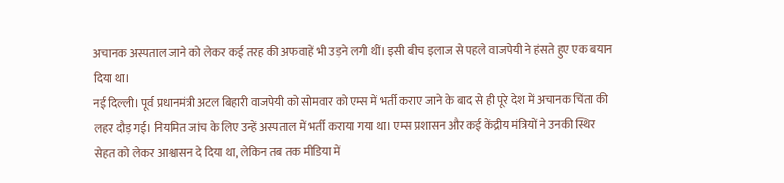अचानक अस्पताल जाने को लेकर कई तरह की अफवाहें भी उड़ने लगी थीं। इसी बीच इलाज से पहले वाजपेयी ने हंसते हुए एक बयान दिया था।
नई दिल्ली। पूर्व प्रधानमंत्री अटल बिहारी वाजपेयी को सोमवार को एम्स में भर्ती कराए जाने के बाद से ही पूरे देश में अचानक चिंता की लहर दौड़ गई। नियमित जांच के लिए उन्हें अस्पताल में भर्ती कराया गया था। एम्स प्रशासन और कई केंद्रीय मंत्रियों ने उनकी स्थिर सेहत को लेकर आश्वासन दे दिया था, लेकिन तब तक मीडिया में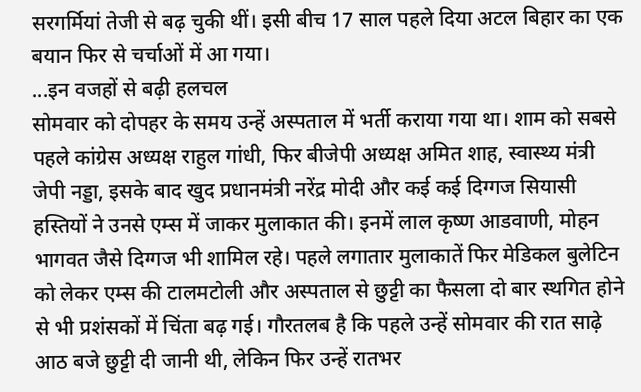सरगर्मियां तेजी से बढ़ चुकी थीं। इसी बीच 17 साल पहले दिया अटल बिहार का एक बयान फिर से चर्चाओं में आ गया।
...इन वजहों से बढ़ी हलचल
सोमवार को दोपहर के समय उन्हें अस्पताल में भर्ती कराया गया था। शाम को सबसे पहले कांग्रेस अध्यक्ष राहुल गांधी, फिर बीजेपी अध्यक्ष अमित शाह, स्वास्थ्य मंत्री जेपी नड्डा, इसके बाद खुद प्रधानमंत्री नरेंद्र मोदी और कई कई दिग्गज सियासी हस्तियों ने उनसे एम्स में जाकर मुलाकात की। इनमें लाल कृष्ण आडवाणी, मोहन भागवत जैसे दिग्गज भी शामिल रहे। पहले लगातार मुलाकातें फिर मेडिकल बुलेटिन को लेकर एम्स की टालमटोली और अस्पताल से छुट्टी का फैसला दो बार स्थगित होने से भी प्रशंसकों में चिंता बढ़ गई। गौरतलब है कि पहले उन्हें सोमवार की रात साढ़े आठ बजे छुट्टी दी जानी थी, लेकिन फिर उन्हें रातभर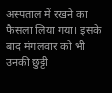अस्पताल में रखने का फैसला लिया गया। इसके बाद मंगलवार को भी उनकी छुट्टी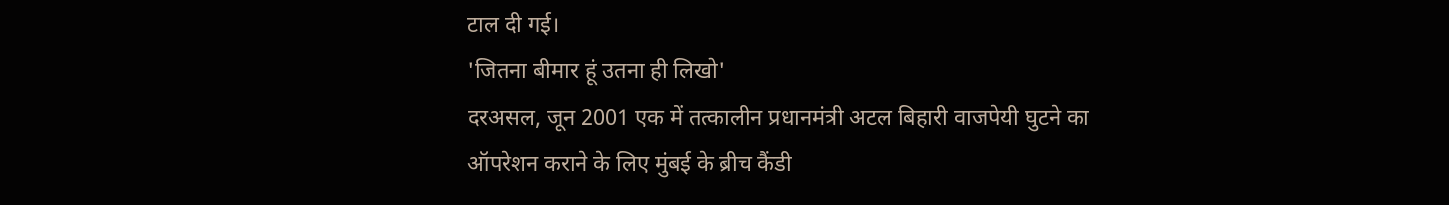टाल दी गई।
'जितना बीमार हूं उतना ही लिखो'
दरअसल, जून 2001 एक में तत्कालीन प्रधानमंत्री अटल बिहारी वाजपेयी घुटने का ऑपरेशन कराने के लिए मुंबई के ब्रीच कैंडी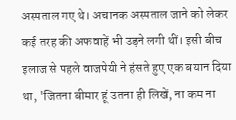अस्पताल गए थे। अचानक अस्पताल जाने को लेकर कई तरह की अफवाहें भी उड़ने लगी थीं। इसी बीच इलाज से पहले वाजपेयी ने हंसते हुए एक बयान दिया था, 'जितना बीमार हूं उतना ही लिखें, ना कम ना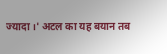ज्यादा।' अटल का यह बयान तब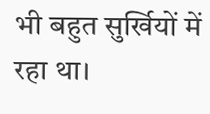भी बहुत सुर्खियों में रहा था।